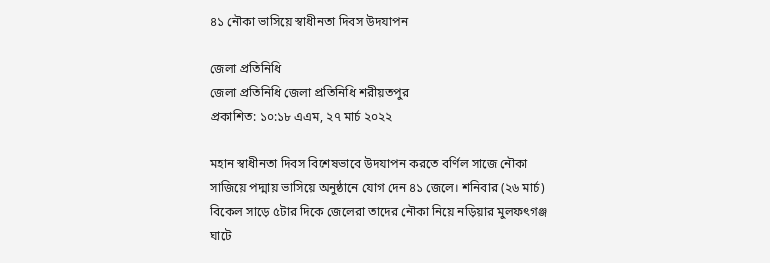৪১ নৌকা ভাসিয়ে স্বাধীনতা দিবস উদযাপন

জেলা প্রতিনিধি
জেলা প্রতিনিধি জেলা প্রতিনিধি শরীয়তপুর
প্রকাশিত: ১০:১৮ এএম, ২৭ মার্চ ২০২২

মহান স্বাধীনতা দিবস বিশেষভাবে উদযাপন করতে বর্ণিল সাজে নৌকা সাজিয়ে পদ্মায় ভাসিয়ে অনুষ্ঠানে যোগ দেন ৪১ জেলে। শনিবার (২৬ মার্চ) বিকেল সাড়ে ৫টার দিকে জেলেরা তাদের নৌকা নিয়ে নড়িয়ার মুলফৎগঞ্জ ঘাটে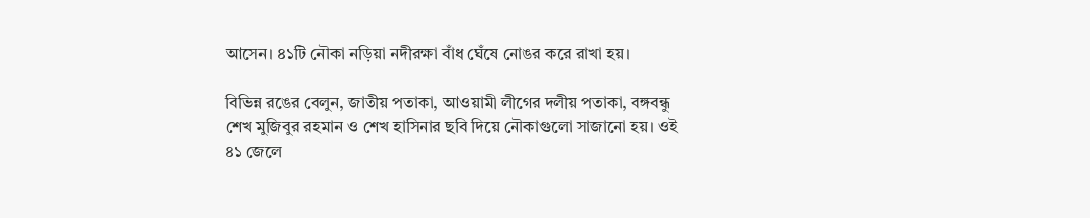আসেন। ৪১টি নৌকা নড়িয়া নদীরক্ষা বাঁধ ঘেঁষে নোঙর করে রাখা হয়।

বিভিন্ন রঙের বেলুন, জাতীয় পতাকা, আওয়ামী লীগের দলীয় পতাকা, বঙ্গবন্ধু শেখ মুজিবুর রহমান ও শেখ হাসিনার ছবি দিয়ে নৌকাগুলো সাজানো হয়। ওই ৪১ জেলে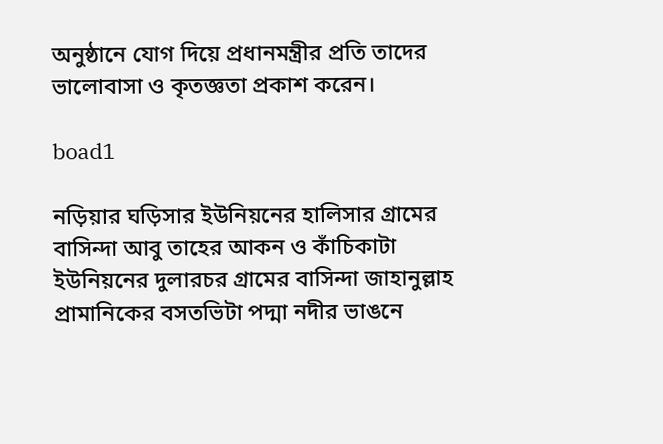অনুষ্ঠানে যোগ দিয়ে প্রধানমন্ত্রীর প্রতি তাদের ভালোবাসা ও কৃতজ্ঞতা প্রকাশ করেন।

boad1

নড়িয়ার ঘড়িসার ইউনিয়নের হালিসার গ্রামের বাসিন্দা আবু তাহের আকন ও কাঁচিকাটা ইউনিয়নের দুলারচর গ্রামের বাসিন্দা জাহানুল্লাহ প্রামানিকের বসতভিটা পদ্মা নদীর ভাঙনে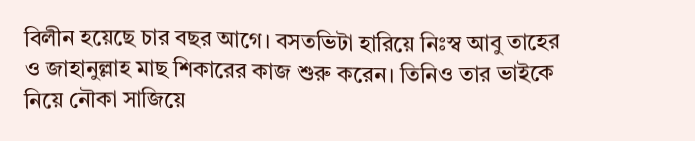বিলীন হয়েছে চার বছর আগে। বসতভিটা হারিয়ে নিঃস্ব আবু তাহের ও জাহানুল্লাহ মাছ শিকারের কাজ শুরু করেন। তিনিও তার ভাইকে নিয়ে নৌকা সাজিয়ে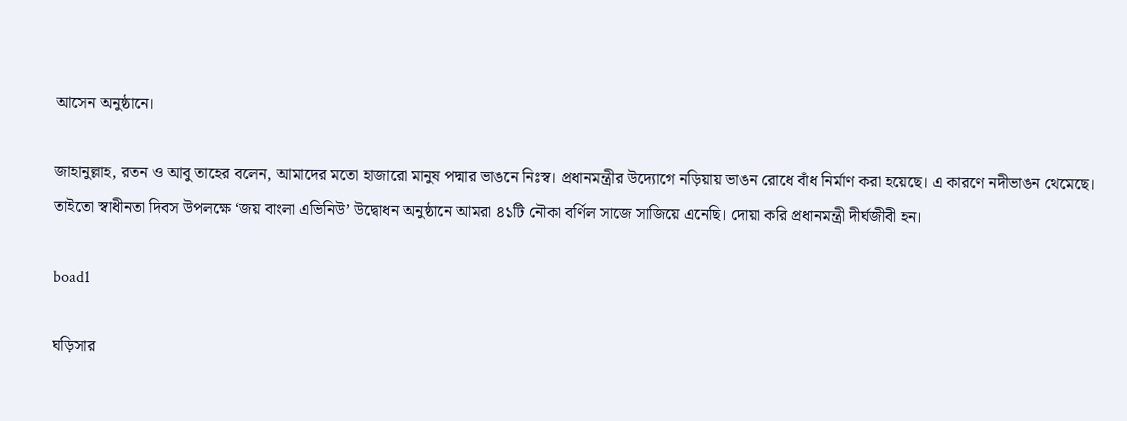আসেন অনুষ্ঠানে।

জাহানুল্লাহ, রতন ও আবু তাহের বলেন, আমাদের মতো হাজারো মানুষ পদ্মার ভাঙনে নিঃস্ব। প্রধানমন্ত্রীর উদ্যোগে নড়িয়ায় ভাঙন রোধে বাঁধ নির্মাণ করা হয়েছে। এ কারণে নদীভাঙন থেমেছে। তাইতো স্বাধীনতা দিবস উপলক্ষে ‘জয় বাংলা এভিনিউ’ উদ্বোধন অনুষ্ঠানে আমরা ৪১টি নৌকা বর্ণিল সাজে সাজিয়ে এনেছি। দোয়া করি প্রধানমন্ত্রী দীর্ঘজীবী হন।

boad1

ঘড়িসার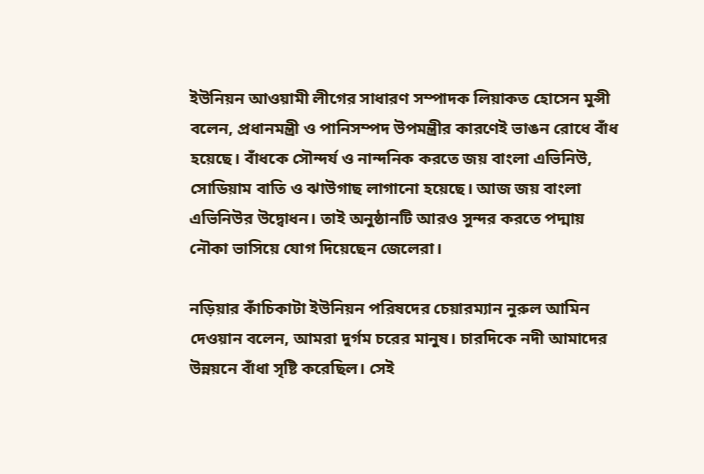ইউনিয়ন আওয়ামী লীগের সাধারণ সম্পাদক লিয়াকত হোসেন মুন্সী বলেন, প্রধানমন্ত্রী ও পানিসম্পদ উপমন্ত্রীর কারণেই ভাঙন রোধে বাঁধ হয়েছে। বাঁধকে সৌন্দর্য ও নান্দনিক করতে জয় বাংলা এভিনিউ, সোডিয়াম বাতি ও ঝাউগাছ লাগানো হয়েছে। আজ জয় বাংলা এভিনিউর উদ্বোধন। তাই অনুষ্ঠানটি আরও সুন্দর করতে পদ্মায় নৌকা ভাসিয়ে যোগ দিয়েছেন জেলেরা।

নড়িয়ার কাঁচিকাটা ইউনিয়ন পরিষদের চেয়ারম্যান নুরুল আমিন দেওয়ান বলেন, আমরা দুর্গম চরের মানুষ। চারদিকে নদী আমাদের উন্নয়নে বাঁধা সৃষ্টি করেছিল। সেই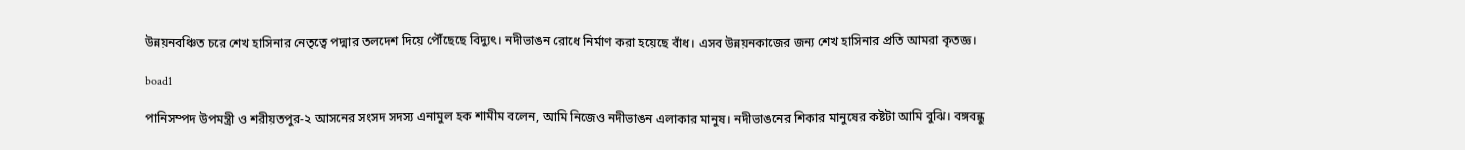উন্নয়নবঞ্চিত চরে শেখ হাসিনার নেতৃত্বে পদ্মার তলদেশ দিয়ে পৌঁছেছে বিদ্যুৎ। নদীভাঙন রোধে নির্মাণ করা হয়েছে বাঁধ। এসব উন্নয়নকাজের জন্য শেখ হাসিনার প্রতি আমরা কৃতজ্ঞ।

boad1

পানিসম্পদ উপমন্ত্রী ও শরীয়তপুর-২ আসনের সংসদ সদস্য এনামুল হক শামীম বলেন, আমি নিজেও নদীভাঙন এলাকার মানুষ। নদীভাঙনের শিকার মানুষের কষ্টটা আমি বুঝি। বঙ্গবন্ধু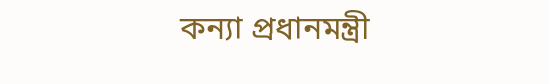কন্যা প্রধানমন্ত্রী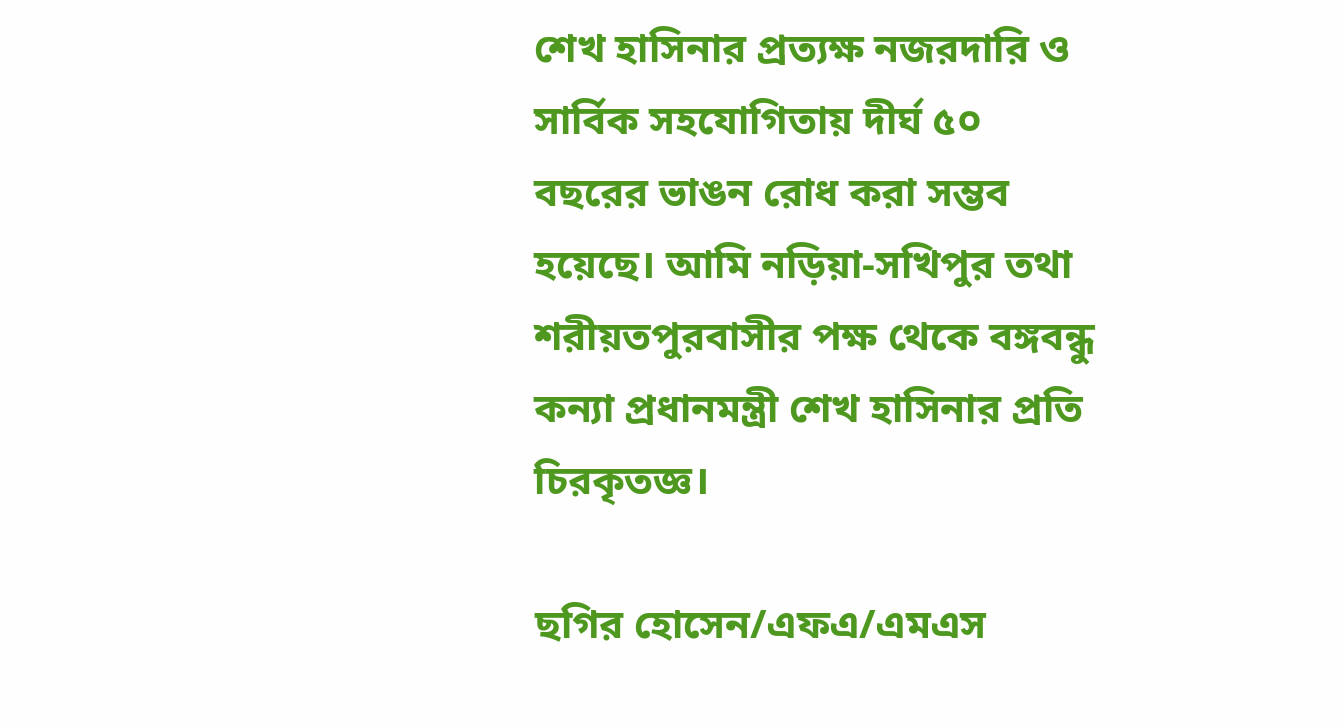শেখ হাসিনার প্রত্যক্ষ নজরদারি ও সার্বিক সহযোগিতায় দীর্ঘ ৫০ বছরের ভাঙন রোধ করা সম্ভব হয়েছে। আমি নড়িয়া-সখিপুর তথা শরীয়তপুরবাসীর পক্ষ থেকে বঙ্গবন্ধু কন্যা প্রধানমন্ত্রী শেখ হাসিনার প্রতি চিরকৃতজ্ঞ।

ছগির হোসেন/এফএ/এমএস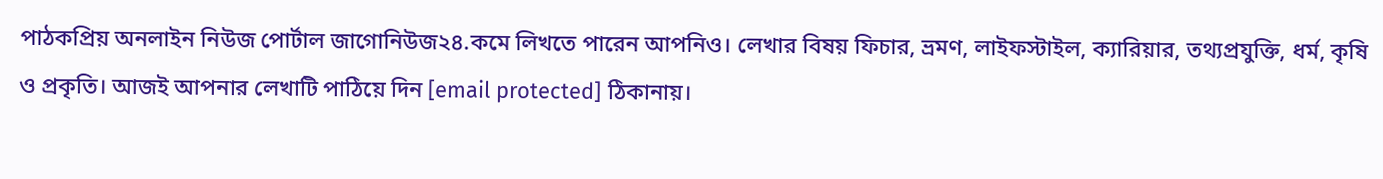পাঠকপ্রিয় অনলাইন নিউজ পোর্টাল জাগোনিউজ২৪.কমে লিখতে পারেন আপনিও। লেখার বিষয় ফিচার, ভ্রমণ, লাইফস্টাইল, ক্যারিয়ার, তথ্যপ্রযুক্তি, ধর্ম, কৃষি ও প্রকৃতি। আজই আপনার লেখাটি পাঠিয়ে দিন [email protected] ঠিকানায়।